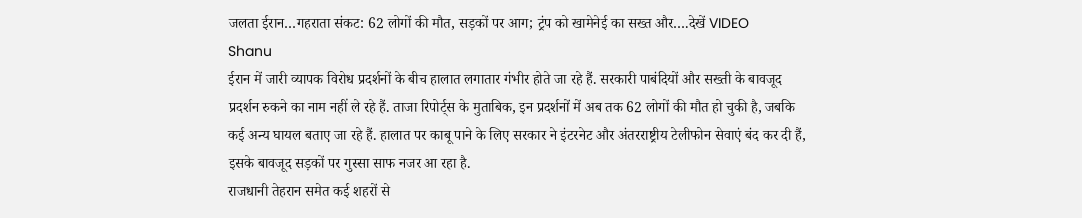जलता ईरान…गहराता संकट: 62 लोगों की मौत, सड़कों पर आग; ट्रंप को खामेनेई का सख्त और….देखें VIDEO
Shanu
ईरान में जारी व्यापक विरोध प्रदर्शनों के बीच हालात लगातार गंभीर होते जा रहे हैं. सरकारी पाबंदियों और सख्ती के बावजूद प्रदर्शन रुकने का नाम नहीं ले रहे हैं. ताजा रिपोर्ट्स के मुताबिक, इन प्रदर्शनों में अब तक 62 लोगों की मौत हो चुकी है, जबकि कई अन्य घायल बताए जा रहे हैं. हालात पर काबू पाने के लिए सरकार ने इंटरनेट और अंतरराष्ट्रीय टेलीफोन सेवाएं बंद कर दी हैं, इसके बावजूद सड़कों पर गुस्सा साफ नजर आ रहा है.
राजधानी तेहरान समेत कई शहरों से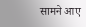सामने आए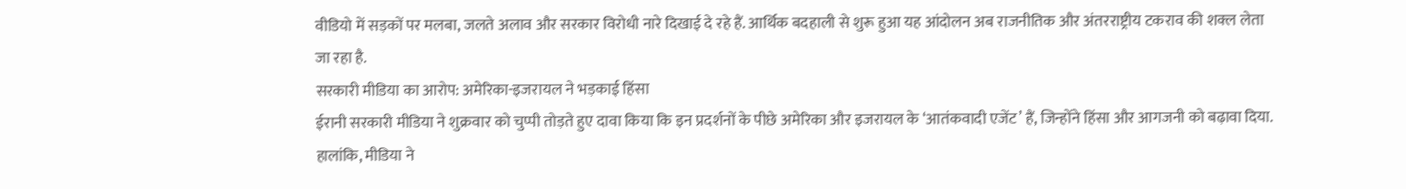वीडियो में सड़कों पर मलबा, जलते अलाव और सरकार विरोधी नारे दिखाई दे रहे हैं. आर्थिक बदहाली से शुरू हुआ यह आंदोलन अब राजनीतिक और अंतरराष्ट्रीय टकराव की शक्ल लेता जा रहा है.
सरकारी मीडिया का आरोप: अमेरिका-इजरायल ने भड़काई हिंसा
ईरानी सरकारी मीडिया ने शुक्रवार को चुप्पी तोड़ते हुए दावा किया कि इन प्रदर्शनों के पीछे अमेरिका और इजरायल के ‘आतंकवादी एजेंट’ हैं, जिन्होंने हिंसा और आगजनी को बढ़ावा दिया. हालांकि, मीडिया ने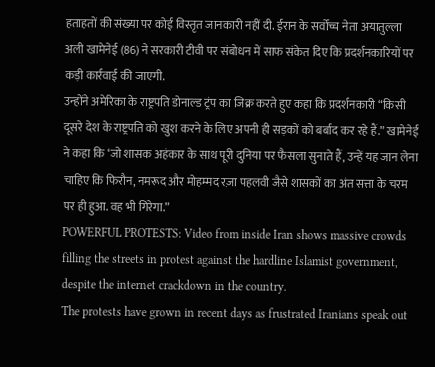हताहतों की संख्या पर कोई विस्तृत जानकारी नहीं दी. ईरान के सर्वोच्च नेता अयातुल्ला अली खामेनेई (86) ने सरकारी टीवी पर संबोधन में साफ संकेत दिए कि प्रदर्शनकारियों पर कड़ी कार्रवाई की जाएगी.
उन्होंने अमेरिका के राष्ट्रपति डोनाल्ड ट्रंप का जिक्र करते हुए कहा कि प्रदर्शनकारी “किसी दूसरे देश के राष्ट्रपति को खुश करने के लिए अपनी ही सड़कों को बर्बाद कर रहे हैं.” खामेनेई ने कहा कि ‘जो शासक अहंकार के साथ पूरी दुनिया पर फैसला सुनाते हैं, उन्हें यह जान लेना चाहिए कि फिरौन, नमरूद और मोहम्मद रज़ा पहलवी जैसे शासकों का अंत सत्ता के चरम पर ही हुआ. वह भी गिरेगा.”
POWERFUL PROTESTS: Video from inside Iran shows massive crowds filling the streets in protest against the hardline Islamist government, despite the internet crackdown in the country.
The protests have grown in recent days as frustrated Iranians speak out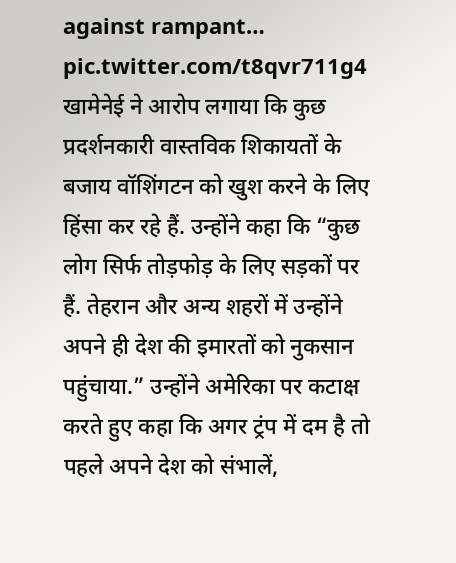against rampant… pic.twitter.com/t8qvr711g4
खामेनेई ने आरोप लगाया कि कुछ प्रदर्शनकारी वास्तविक शिकायतों के बजाय वॉशिंगटन को खुश करने के लिए हिंसा कर रहे हैं. उन्होंने कहा कि “कुछ लोग सिर्फ तोड़फोड़ के लिए सड़कों पर हैं. तेहरान और अन्य शहरों में उन्होंने अपने ही देश की इमारतों को नुकसान पहुंचाया.” उन्होंने अमेरिका पर कटाक्ष करते हुए कहा कि अगर ट्रंप में दम है तो पहले अपने देश को संभालें,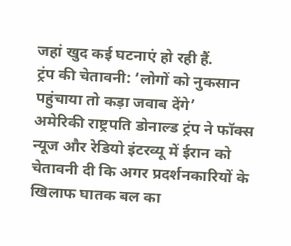जहां खुद कई घटनाएं हो रही हैं.
ट्रंप की चेतावनी: ‘लोगों को नुकसान पहुंचाया तो कड़ा जवाब देंगे’
अमेरिकी राष्ट्रपति डोनाल्ड ट्रंप ने फॉक्स न्यूज और रेडियो इंटरव्यू में ईरान को चेतावनी दी कि अगर प्रदर्शनकारियों के खिलाफ घातक बल का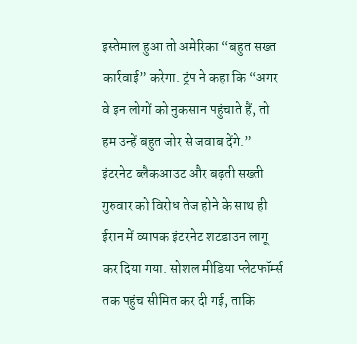इस्तेमाल हुआ तो अमेरिका “बहुत सख्त कार्रवाई” करेगा. ट्रंप ने कहा कि “अगर वे इन लोगों को नुकसान पहुंचाते हैं, तो हम उन्हें बहुत जोर से जवाब देंगे.”
इंटरनेट ब्लैकआउट और बढ़ती सख्ती
गुरुवार को विरोध तेज होने के साथ ही ईरान में व्यापक इंटरनेट शटडाउन लागू कर दिया गया. सोशल मीडिया प्लेटफॉर्म्स तक पहुंच सीमित कर दी गई, ताकि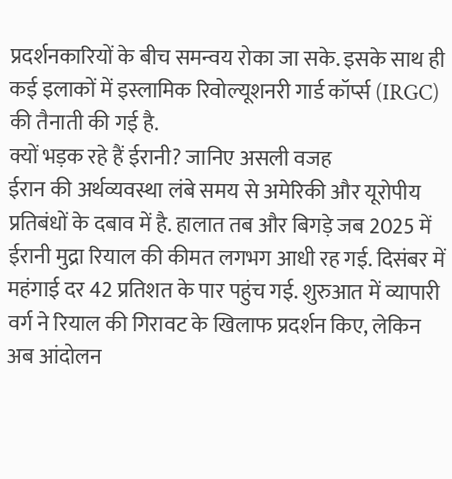प्रदर्शनकारियों के बीच समन्वय रोका जा सके. इसके साथ ही कई इलाकों में इस्लामिक रिवोल्यूशनरी गार्ड कॉर्प्स (IRGC) की तैनाती की गई है.
क्यों भड़क रहे हैं ईरानी? जानिए असली वजह
ईरान की अर्थव्यवस्था लंबे समय से अमेरिकी और यूरोपीय प्रतिबंधों के दबाव में है. हालात तब और बिगड़े जब 2025 में ईरानी मुद्रा रियाल की कीमत लगभग आधी रह गई. दिसंबर में महंगाई दर 42 प्रतिशत के पार पहुंच गई. शुरुआत में व्यापारी वर्ग ने रियाल की गिरावट के खिलाफ प्रदर्शन किए, लेकिन अब आंदोलन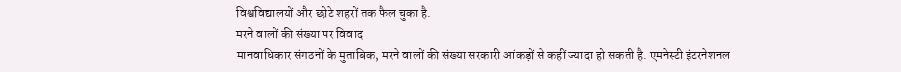विश्वविद्यालयों और छोटे शहरों तक फैल चुका है.
मरने वालों की संख्या पर विवाद
मानवाधिकार संगठनों के मुताबिक, मरने वालों की संख्या सरकारी आंकड़ों से कहीं ज्यादा हो सकती है. एमनेस्टी इंटरनेशनल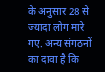के अनुसार 28 से ज्यादा लोग मारे गए. अन्य संगठनों का दावा है कि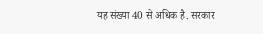यह संख्या 40 से अधिक है. सरकार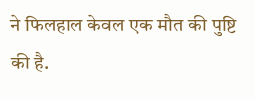ने फिलहाल केवल एक मौत की पुष्टि की है.